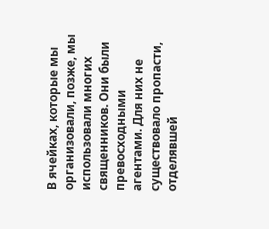В ячейках, которые мы организовали, позже, мы использовали многих священников. Они были превосходными агентами. Для них не существовало пропасти, отделявшей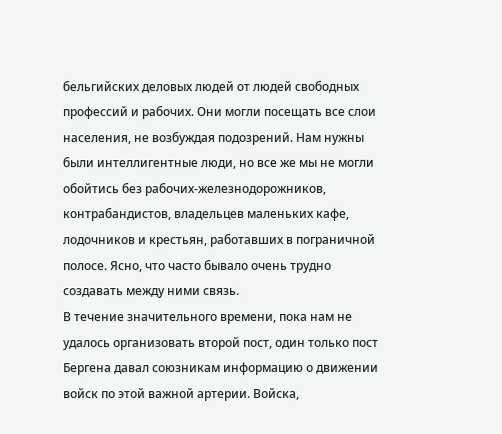бельгийских деловых людей от людей свободных профессий и рабочих. Они могли посещать все слои населения, не возбуждая подозрений. Нам нужны были интеллигентные люди, но все же мы не могли обойтись без рабочих-железнодорожников, контрабандистов, владельцев маленьких кафе, лодочников и крестьян, работавших в пограничной полосе. Ясно, что часто бывало очень трудно создавать между ними связь.
В течение значительного времени, пока нам не удалось организовать второй пост, один только пост Бергена давал союзникам информацию о движении войск по этой важной артерии. Войска,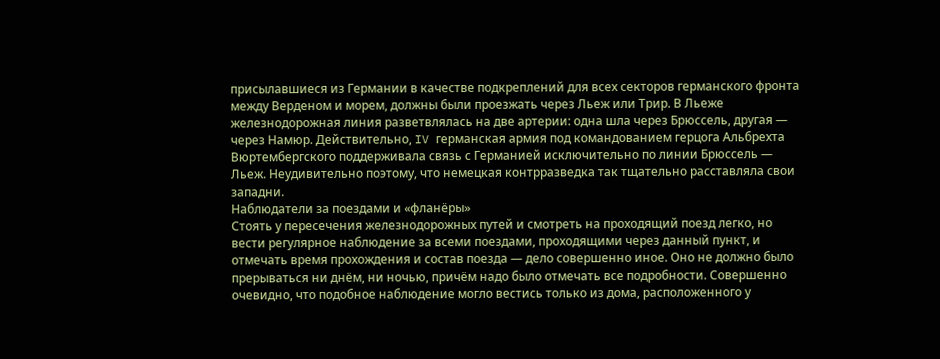присылавшиеся из Германии в качестве подкреплений для всех секторов германского фронта между Верденом и морем, должны были проезжать через Льеж или Трир. В Льеже железнодорожная линия разветвлялась на две артерии: одна шла через Брюссель, другая — через Намюр. Действительно, IV германская армия под командованием герцога Альбрехта Вюртембергского поддерживала связь с Германией исключительно по линии Брюссель — Льеж. Неудивительно поэтому, что немецкая контрразведка так тщательно расставляла свои западни.
Наблюдатели за поездами и «фланёры»
Стоять у пересечения железнодорожных путей и смотреть на проходящий поезд легко, но вести регулярное наблюдение за всеми поездами, проходящими через данный пункт, и отмечать время прохождения и состав поезда — дело совершенно иное. Оно не должно было прерываться ни днём, ни ночью, причём надо было отмечать все подробности. Совершенно очевидно, что подобное наблюдение могло вестись только из дома, расположенного у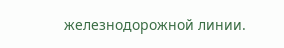железнодорожной линии.